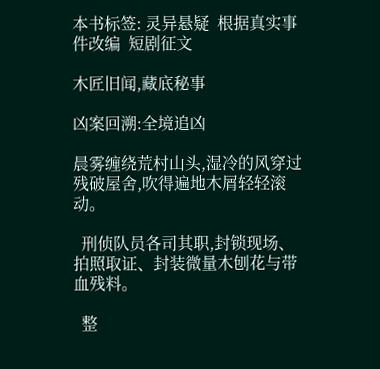本书标签: 灵异悬疑  根据真实事件改编  短剧征文

木匠旧闻,藏底秘事

凶案回溯:全境追凶

晨雾缠绕荒村山头,湿冷的风穿过残破屋舍,吹得遍地木屑轻轻滚动。

  刑侦队员各司其职,封锁现场、拍照取证、封装微量木刨花与带血残料。

  整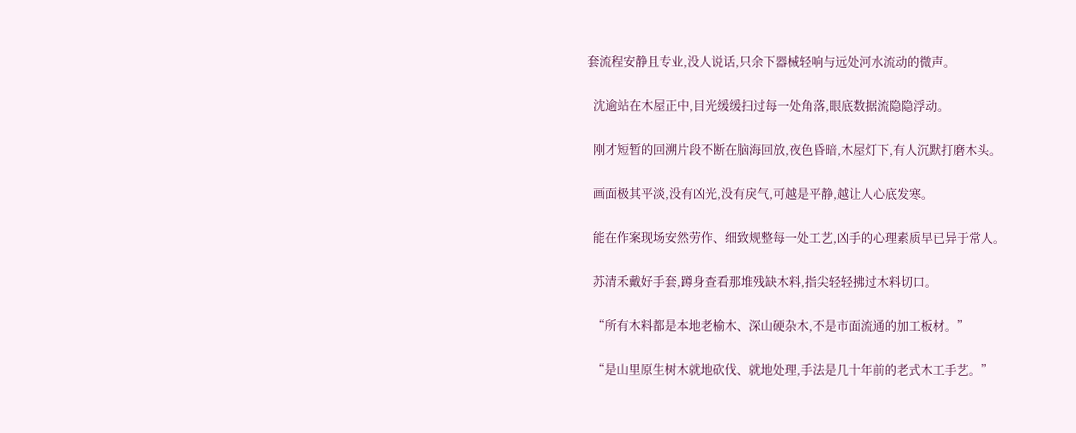套流程安静且专业,没人说话,只余下器械轻响与远处河水流动的微声。

  沈逾站在木屋正中,目光缓缓扫过每一处角落,眼底数据流隐隐浮动。

  刚才短暂的回溯片段不断在脑海回放,夜色昏暗,木屋灯下,有人沉默打磨木头。

  画面极其平淡,没有凶光,没有戾气,可越是平静,越让人心底发寒。

  能在作案现场安然劳作、细致规整每一处工艺,凶手的心理素质早已异于常人。

  苏清禾戴好手套,蹲身查看那堆残缺木料,指尖轻轻拂过木料切口。

  “所有木料都是本地老榆木、深山硬杂木,不是市面流通的加工板材。”

  “是山里原生树木就地砍伐、就地处理,手法是几十年前的老式木工手艺。”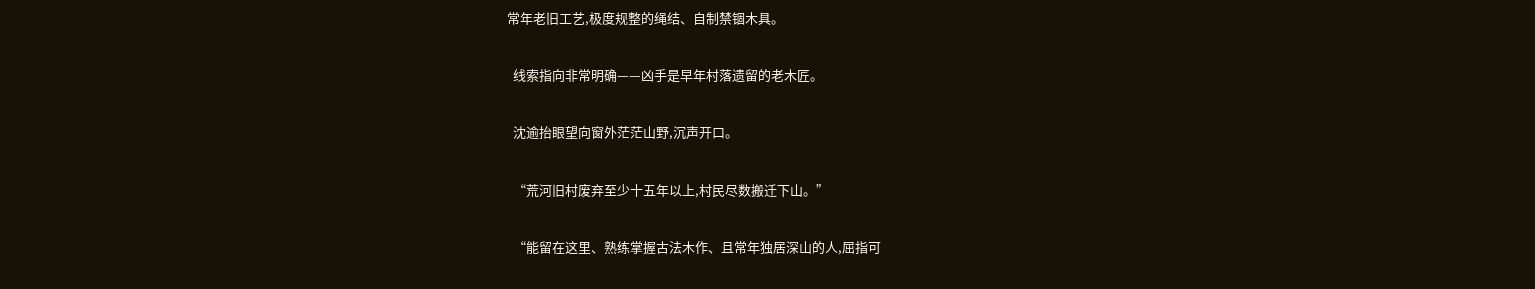常年老旧工艺,极度规整的绳结、自制禁锢木具。

  线索指向非常明确——凶手是早年村落遗留的老木匠。

  沈逾抬眼望向窗外茫茫山野,沉声开口。

  “荒河旧村废弃至少十五年以上,村民尽数搬迁下山。”

  “能留在这里、熟练掌握古法木作、且常年独居深山的人,屈指可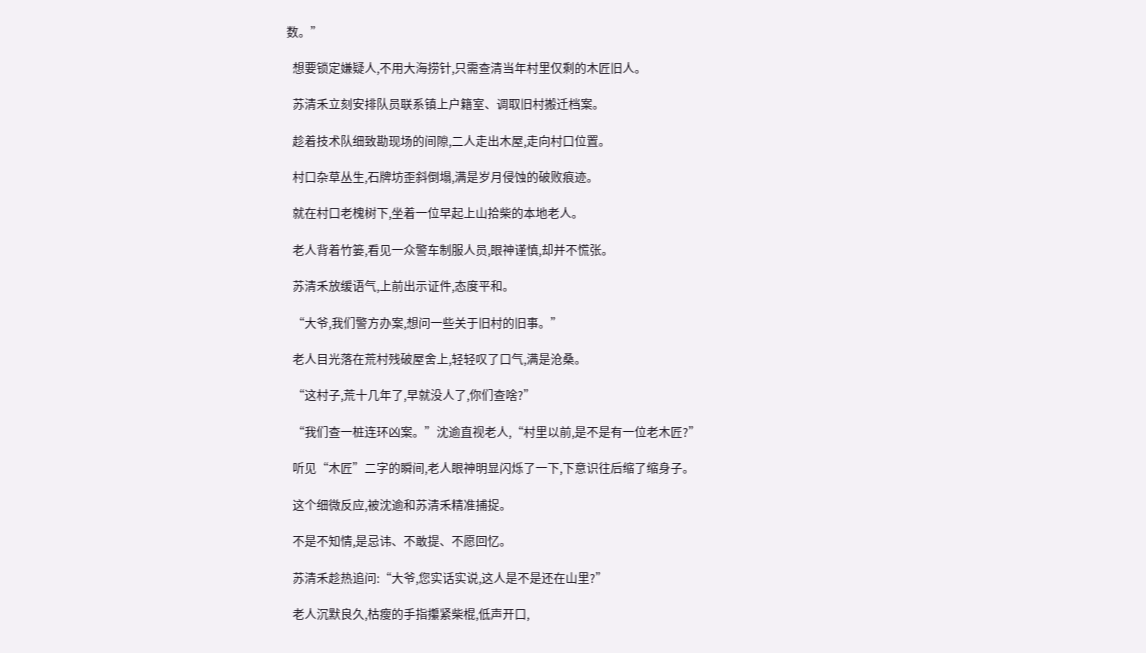数。”

  想要锁定嫌疑人,不用大海捞针,只需查清当年村里仅剩的木匠旧人。

  苏清禾立刻安排队员联系镇上户籍室、调取旧村搬迁档案。

  趁着技术队细致勘现场的间隙,二人走出木屋,走向村口位置。

  村口杂草丛生,石牌坊歪斜倒塌,满是岁月侵蚀的破败痕迹。

  就在村口老槐树下,坐着一位早起上山拾柴的本地老人。

  老人背着竹篓,看见一众警车制服人员,眼神谨慎,却并不慌张。

  苏清禾放缓语气,上前出示证件,态度平和。

  “大爷,我们警方办案,想问一些关于旧村的旧事。”

  老人目光落在荒村残破屋舍上,轻轻叹了口气,满是沧桑。

  “这村子,荒十几年了,早就没人了,你们查啥?”

  “我们查一桩连环凶案。”沈逾直视老人,“村里以前,是不是有一位老木匠?”

  听见“木匠”二字的瞬间,老人眼神明显闪烁了一下,下意识往后缩了缩身子。

  这个细微反应,被沈逾和苏清禾精准捕捉。

  不是不知情,是忌讳、不敢提、不愿回忆。

  苏清禾趁热追问:“大爷,您实话实说,这人是不是还在山里?”

  老人沉默良久,枯瘦的手指攥紧柴棍,低声开口,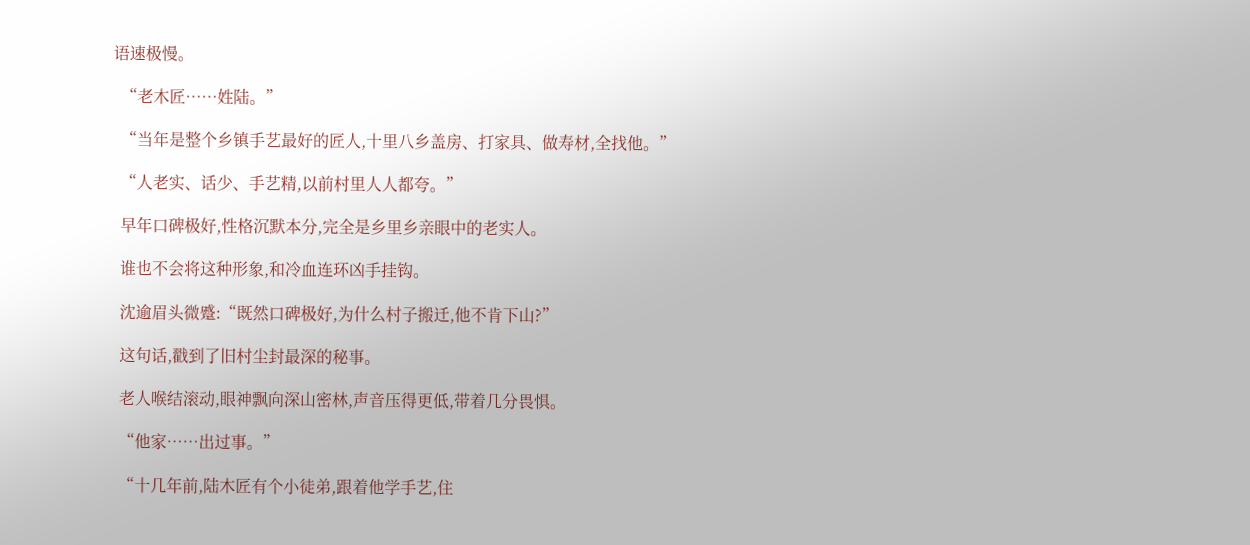语速极慢。

  “老木匠……姓陆。”

  “当年是整个乡镇手艺最好的匠人,十里八乡盖房、打家具、做寿材,全找他。”

  “人老实、话少、手艺精,以前村里人人都夸。”

  早年口碑极好,性格沉默本分,完全是乡里乡亲眼中的老实人。

  谁也不会将这种形象,和冷血连环凶手挂钩。

  沈逾眉头微蹙:“既然口碑极好,为什么村子搬迁,他不肯下山?”

  这句话,戳到了旧村尘封最深的秘事。

  老人喉结滚动,眼神飘向深山密林,声音压得更低,带着几分畏惧。

  “他家……出过事。”

  “十几年前,陆木匠有个小徒弟,跟着他学手艺,住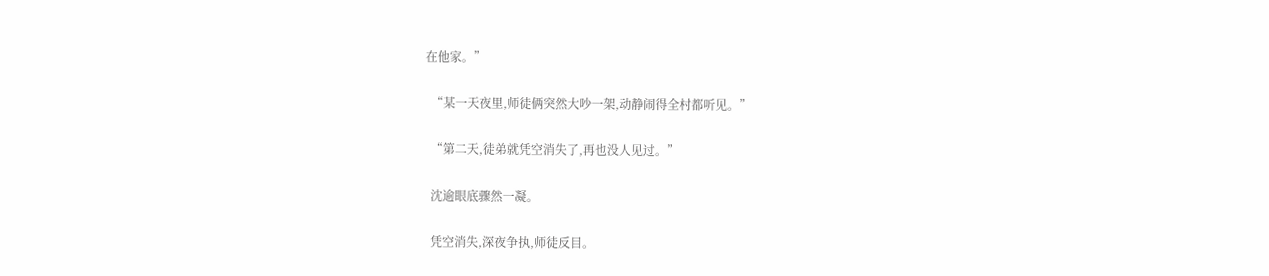在他家。”

  “某一天夜里,师徒俩突然大吵一架,动静闹得全村都听见。”

  “第二天,徒弟就凭空消失了,再也没人见过。”

  沈逾眼底骤然一凝。

  凭空消失,深夜争执,师徒反目。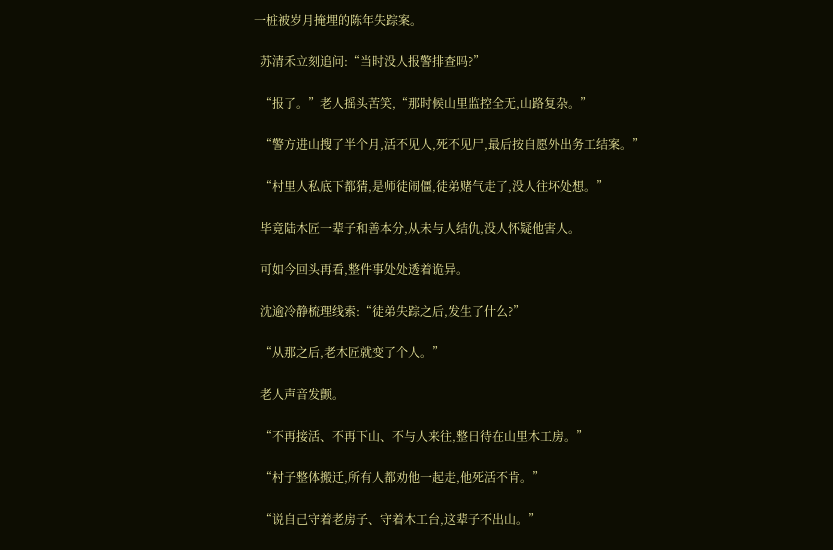一桩被岁月掩埋的陈年失踪案。

  苏清禾立刻追问:“当时没人报警排查吗?”

  “报了。”老人摇头苦笑,“那时候山里监控全无,山路复杂。”

  “警方进山搜了半个月,活不见人,死不见尸,最后按自愿外出务工结案。”

  “村里人私底下都猜,是师徒闹僵,徒弟赌气走了,没人往坏处想。”

  毕竟陆木匠一辈子和善本分,从未与人结仇,没人怀疑他害人。

  可如今回头再看,整件事处处透着诡异。

  沈逾冷静梳理线索:“徒弟失踪之后,发生了什么?”

  “从那之后,老木匠就变了个人。”

  老人声音发颤。

  “不再接活、不再下山、不与人来往,整日待在山里木工房。”

  “村子整体搬迁,所有人都劝他一起走,他死活不肯。”

  “说自己守着老房子、守着木工台,这辈子不出山。”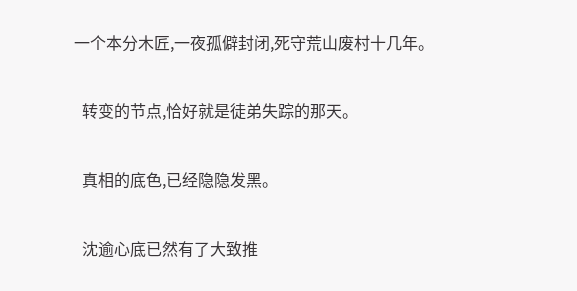一个本分木匠,一夜孤僻封闭,死守荒山废村十几年。

  转变的节点,恰好就是徒弟失踪的那天。

  真相的底色,已经隐隐发黑。

  沈逾心底已然有了大致推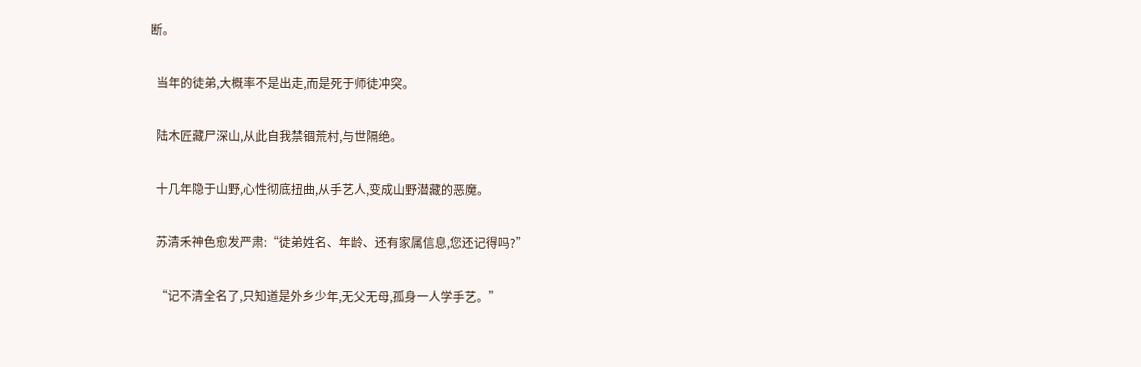断。

  当年的徒弟,大概率不是出走,而是死于师徒冲突。

  陆木匠藏尸深山,从此自我禁锢荒村,与世隔绝。

  十几年隐于山野,心性彻底扭曲,从手艺人,变成山野潜藏的恶魔。

  苏清禾神色愈发严肃:“徒弟姓名、年龄、还有家属信息,您还记得吗?”

  “记不清全名了,只知道是外乡少年,无父无母,孤身一人学手艺。”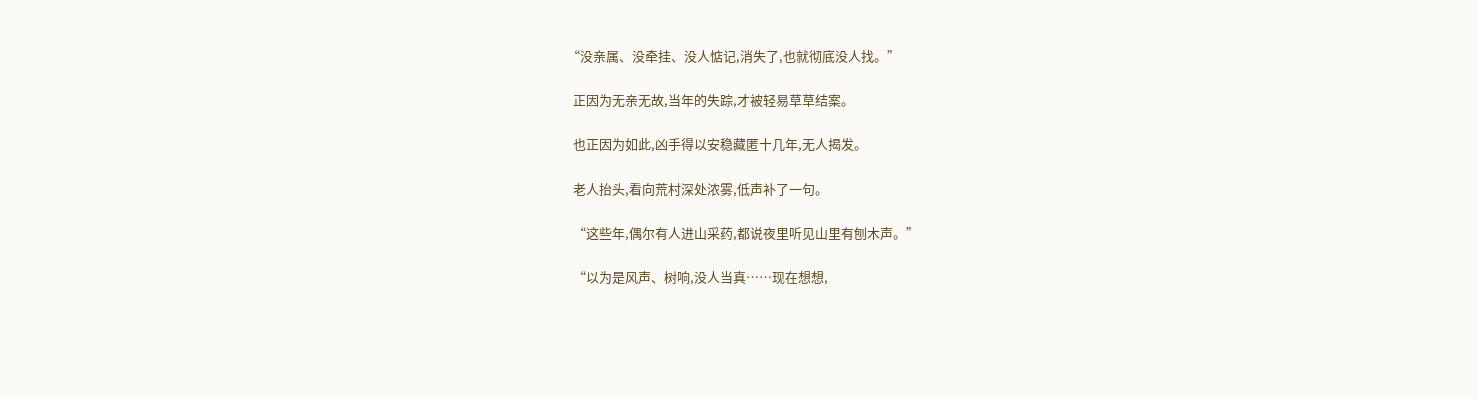“没亲属、没牵挂、没人惦记,消失了,也就彻底没人找。”

  正因为无亲无故,当年的失踪,才被轻易草草结案。

  也正因为如此,凶手得以安稳藏匿十几年,无人揭发。

  老人抬头,看向荒村深处浓雾,低声补了一句。

  “这些年,偶尔有人进山采药,都说夜里听见山里有刨木声。”

  “以为是风声、树响,没人当真……现在想想,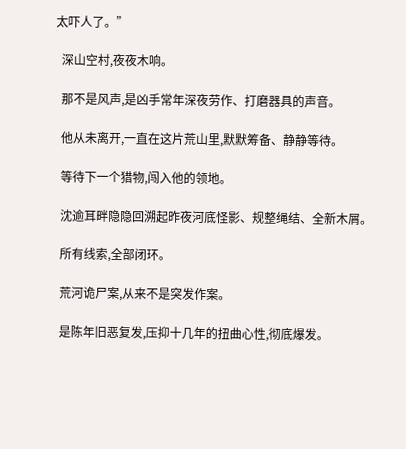太吓人了。”

  深山空村,夜夜木响。

  那不是风声,是凶手常年深夜劳作、打磨器具的声音。

  他从未离开,一直在这片荒山里,默默筹备、静静等待。

  等待下一个猎物,闯入他的领地。

  沈逾耳畔隐隐回溯起昨夜河底怪影、规整绳结、全新木屑。

  所有线索,全部闭环。

  荒河诡尸案,从来不是突发作案。

  是陈年旧恶复发,压抑十几年的扭曲心性,彻底爆发。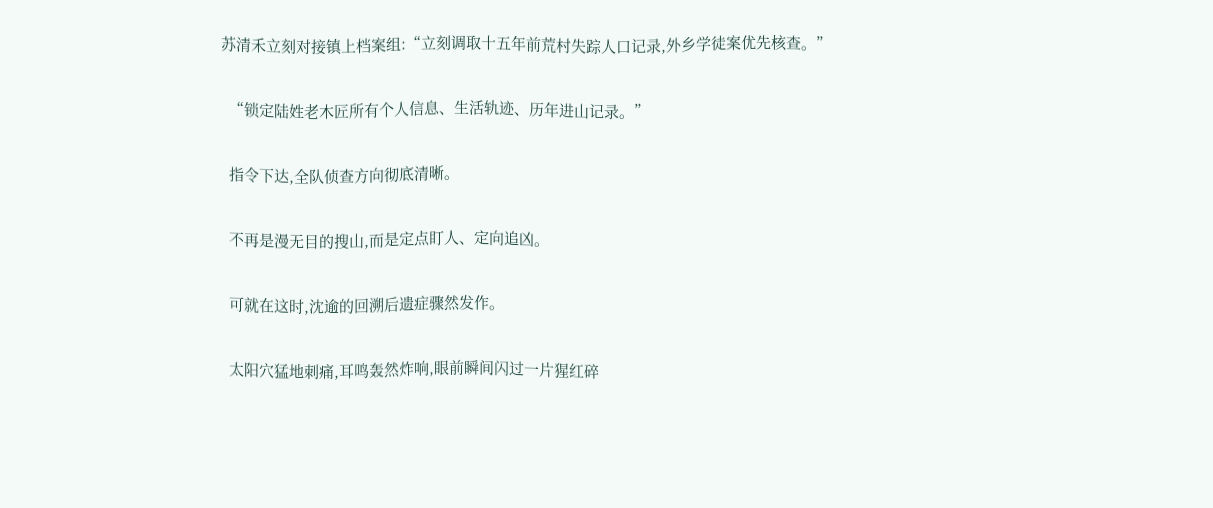苏清禾立刻对接镇上档案组:“立刻调取十五年前荒村失踪人口记录,外乡学徒案优先核查。”

  “锁定陆姓老木匠所有个人信息、生活轨迹、历年进山记录。”

  指令下达,全队侦查方向彻底清晰。

  不再是漫无目的搜山,而是定点盯人、定向追凶。

  可就在这时,沈逾的回溯后遗症骤然发作。

  太阳穴猛地刺痛,耳鸣轰然炸响,眼前瞬间闪过一片猩红碎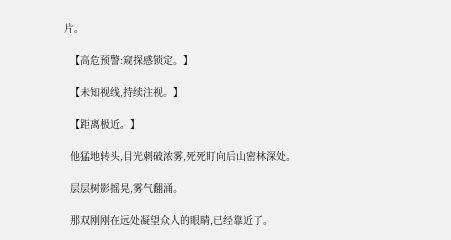片。

  【高危预警:窥探感锁定。】

  【未知视线,持续注视。】

  【距离极近。】

  他猛地转头,目光刺破浓雾,死死盯向后山密林深处。

  层层树影摇晃,雾气翻涌。

  那双刚刚在远处凝望众人的眼睛,已经靠近了。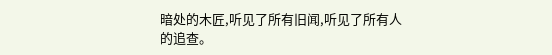暗处的木匠,听见了所有旧闻,听见了所有人的追查。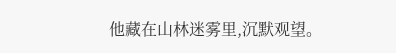他藏在山林迷雾里,沉默观望。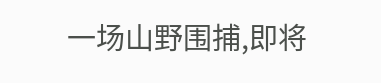一场山野围捕,即将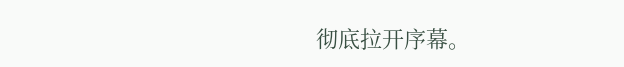彻底拉开序幕。